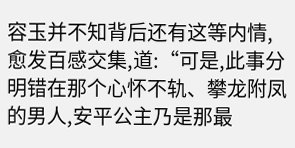容玉并不知背后还有这等内情,愈发百感交集,道:“可是,此事分明错在那个心怀不轨、攀龙附凤的男人,安平公主乃是那最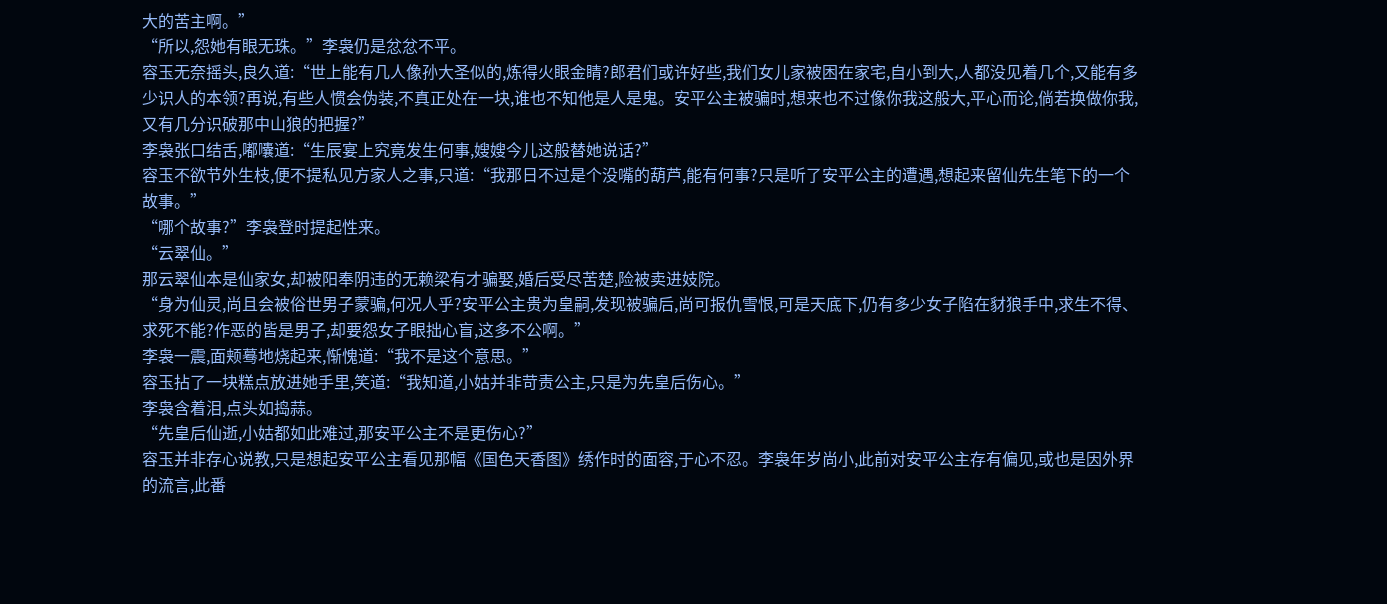大的苦主啊。”
“所以,怨她有眼无珠。”李袅仍是忿忿不平。
容玉无奈摇头,良久道:“世上能有几人像孙大圣似的,炼得火眼金睛?郎君们或许好些,我们女儿家被困在家宅,自小到大,人都没见着几个,又能有多少识人的本领?再说,有些人惯会伪装,不真正处在一块,谁也不知他是人是鬼。安平公主被骗时,想来也不过像你我这般大,平心而论,倘若换做你我,又有几分识破那中山狼的把握?”
李袅张口结舌,嘟囔道:“生辰宴上究竟发生何事,嫂嫂今儿这般替她说话?”
容玉不欲节外生枝,便不提私见方家人之事,只道:“我那日不过是个没嘴的葫芦,能有何事?只是听了安平公主的遭遇,想起来留仙先生笔下的一个故事。”
“哪个故事?”李袅登时提起性来。
“云翠仙。”
那云翠仙本是仙家女,却被阳奉阴违的无赖梁有才骗娶,婚后受尽苦楚,险被卖进妓院。
“身为仙灵,尚且会被俗世男子蒙骗,何况人乎?安平公主贵为皇嗣,发现被骗后,尚可报仇雪恨,可是天底下,仍有多少女子陷在豺狼手中,求生不得、求死不能?作恶的皆是男子,却要怨女子眼拙心盲,这多不公啊。”
李袅一震,面颊蓦地烧起来,惭愧道:“我不是这个意思。”
容玉拈了一块糕点放进她手里,笑道:“我知道,小姑并非苛责公主,只是为先皇后伤心。”
李袅含着泪,点头如捣蒜。
“先皇后仙逝,小姑都如此难过,那安平公主不是更伤心?”
容玉并非存心说教,只是想起安平公主看见那幅《国色天香图》绣作时的面容,于心不忍。李袅年岁尚小,此前对安平公主存有偏见,或也是因外界的流言,此番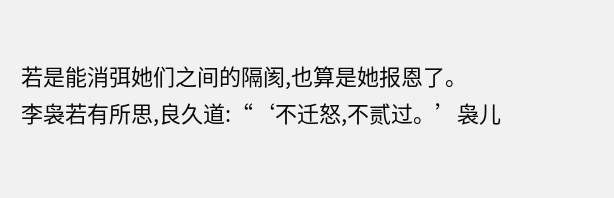若是能消弭她们之间的隔阂,也算是她报恩了。
李袅若有所思,良久道:“‘不迁怒,不贰过。’袅儿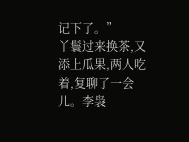记下了。”
丫鬟过来换茶,又添上瓜果,两人吃着,复聊了一会儿。李袅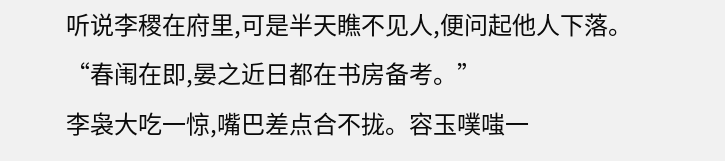听说李稷在府里,可是半天瞧不见人,便问起他人下落。
“春闱在即,晏之近日都在书房备考。”
李袅大吃一惊,嘴巴差点合不拢。容玉噗嗤一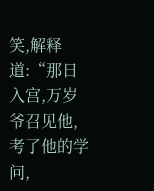笑,解释道:“那日入宫,万岁爷召见他,考了他的学问,